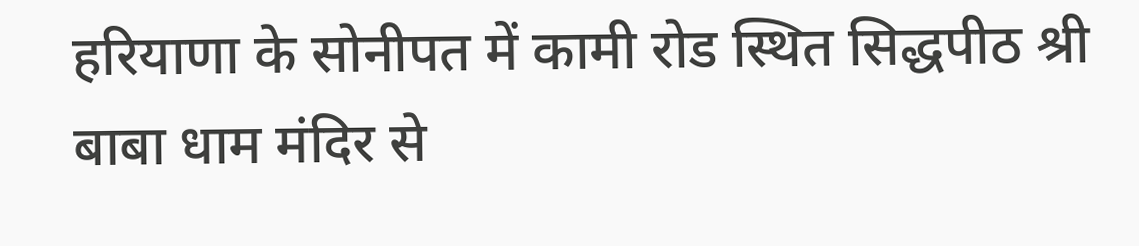हरियाणा के सोनीपत में कामी रोड स्थित सिद्धपीठ श्री बाबा धाम मंदिर से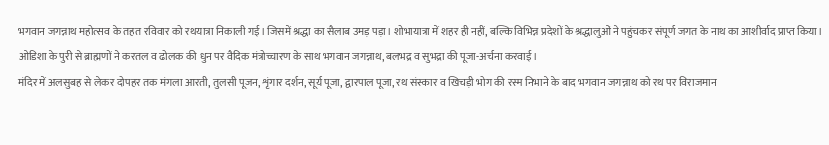भगवान जगन्नाथ महोत्सव के तहत रविवार को रथयात्रा निकाली गई। जिसमें श्रद्धा का सैलाब उमड़ पड़ा। शोभायात्रा में शहर ही नहीं, बल्कि विभिन्न प्रदेशों के श्रद्धालुओं ने पहुंचकर संपूर्ण जगत के नाथ का आशीर्वाद प्राप्त किया। ओडिशा के पुरी से ब्राह्मणों ने करतल व ढोलक की धुन पर वैदिक मंत्रोच्चारण के साथ भगवान जगन्नाथ, बलभद्र व सुभद्रा की पूजा-अर्चना करवाई।
मंदिर में अलसुबह से लेकर दोपहर तक मंगला आरती, तुलसी पूजन, शृंगार दर्शन, सूर्य पूजा, द्वारपाल पूजा, रथ संस्कार व खिचड़ी भोग की रस्म निभाने के बाद भगवान जगन्नाथ को रथ पर विराजमान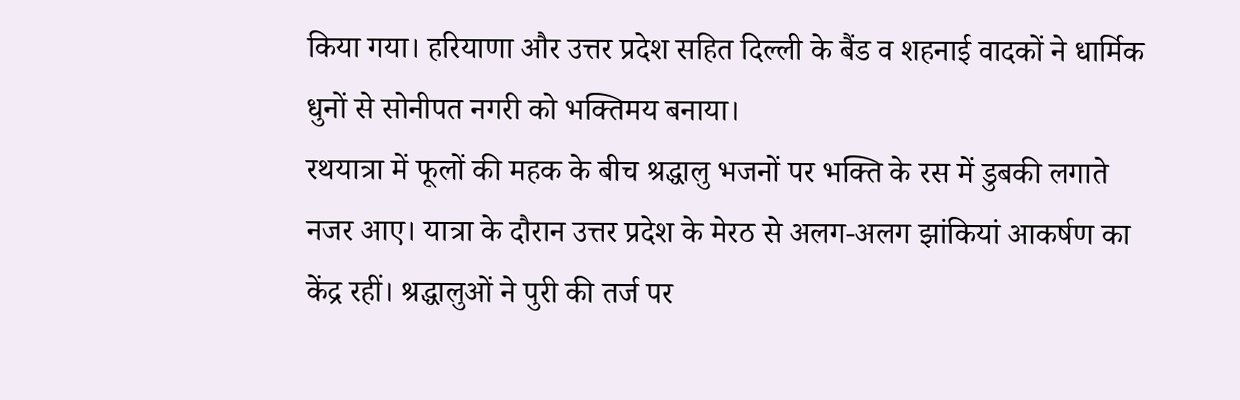किया गया। हरियाणा और उत्तर प्रदेश सहित दिल्ली के बैंड व शहनाई वादकों ने धार्मिक धुनों से सोनीपत नगरी को भक्तिमय बनाया।
रथयात्रा में फूलों की महक के बीच श्रद्धालु भजनों पर भक्ति के रस में डुबकी लगाते नजर आए। यात्रा के दौरान उत्तर प्रदेश के मेरठ से अलग-अलग झांकियां आकर्षण का केंद्र रहीं। श्रद्धालुओं ने पुरी की तर्ज पर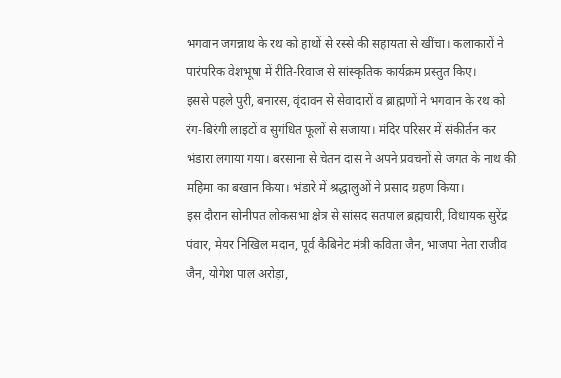भगवान जगन्नाथ के रथ को हाथों से रस्से की सहायता से खींचा। कलाकारों ने पारंपरिक वेशभूषा में रीति-रिवाज से सांस्कृतिक कार्यक्रम प्रस्तुत किए।
इससे पहले पुरी, बनारस, वृंदावन से सेवादारों व ब्राह्मणों ने भगवान के रथ को रंग-बिरंगी लाइटों व सुगंधित फूलों से सजाया। मंदिर परिसर में संकीर्तन कर भंडारा लगाया गया। बरसाना से चेतन दास ने अपने प्रवचनों से जगत के नाथ की महिमा का बखान किया। भंडारे में श्रद्धालुओं ने प्रसाद ग्रहण किया।
इस दौरान सोनीपत लोकसभा क्षेत्र से सांसद सतपाल ब्रह्मचारी, विधायक सुरेंद्र पंवार, मेयर निखिल मदान, पूर्व कैबिनेट मंत्री कविता जैन, भाजपा नेता राजीव जैन, योगेश पाल अरोड़ा,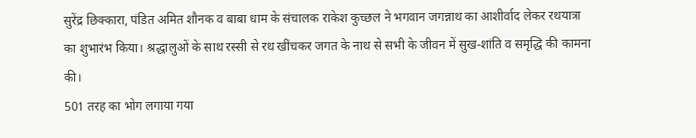सुरेंद्र छिक्कारा, पंडित अमित शौनक व बाबा धाम के संचालक राकेश कुच्छल ने भगवान जगन्नाथ का आशीर्वाद लेकर रथयात्रा का शुभारंभ किया। श्रद्धालुओं के साथ रस्सी से रथ खींचकर जगत के नाथ से सभी के जीवन में सुख-शांति व समृद्धि की कामना की।
501 तरह का भोग लगाया गया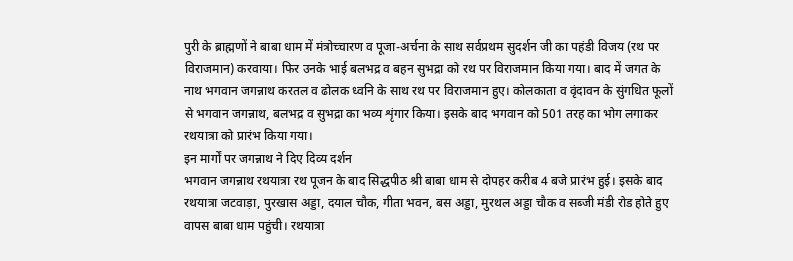पुरी के ब्राह्मणों ने बाबा धाम में मंत्रोच्चारण व पूजा-अर्चना के साथ सर्वप्रथम सुदर्शन जी का पहंडी विजय (रथ पर विराजमान) करवाया। फिर उनके भाई बलभद्र व बहन सुभद्रा को रथ पर विराजमान किया गया। बाद में जगत के नाथ भगवान जगन्नाथ करतल व ढोलक ध्वनि के साथ रथ पर विराजमान हुए। कोलकाता व वृंदावन के सुंगधित फूलों से भगवान जगन्नाथ, बलभद्र व सुभद्रा का भव्य शृंगार किया। इसके बाद भगवान को 501 तरह का भोग लगाकर रथयात्रा को प्रारंभ किया गया।
इन मार्गों पर जगन्नाथ ने दिए दिव्य दर्शन
भगवान जगन्नाथ रथयात्रा रथ पूजन के बाद सिद्धपीठ श्री बाबा धाम से दोपहर करीब 4 बजे प्रारंभ हुई। इसके बाद रथयात्रा जटवाड़ा, पुरखास अड्डा, दयाल चौक, गीता भवन, बस अड्डा, मुरथल अड्डा चौक व सब्जी मंडी रोड होते हुए वापस बाबा धाम पहुंची। रथयात्रा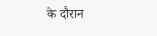के दौरान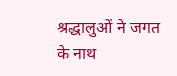श्रद्धालुओं ने जगत के नाथ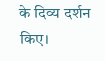के दिव्य दर्शन किए।